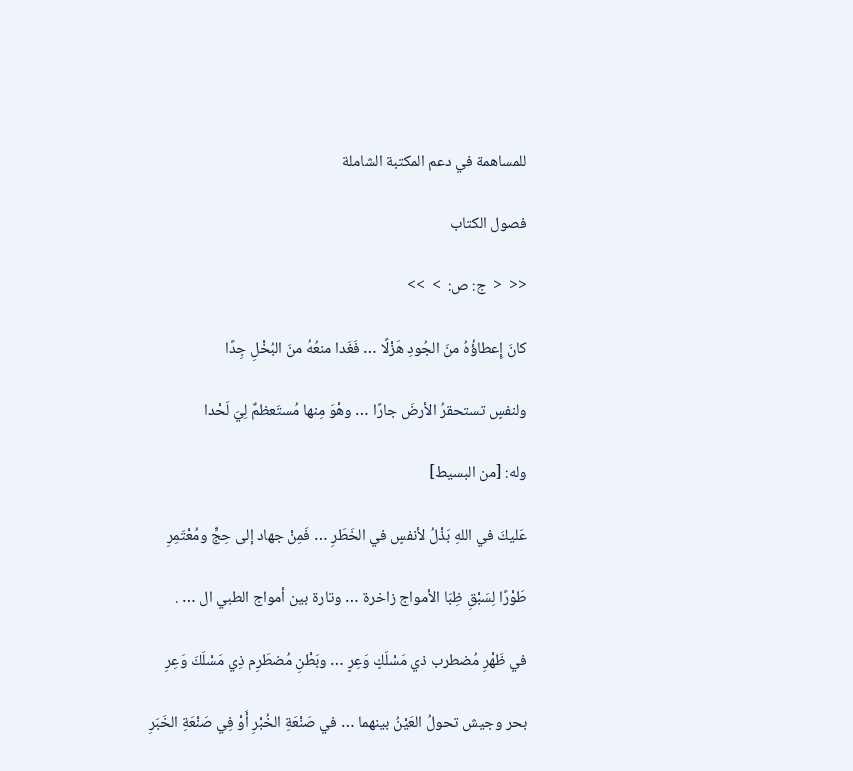للمساهمة في دعم المكتبة الشاملة

فصول الكتاب

<<  <  ج: ص:  >  >>

كانَ إِعطاؤُهُ منَ الجُودِ هَزْلًا … فَغَدا منعُهُ منَ البُخْلِ جِدًا

ولنفسٍ تستحقرُ الأرضَ جارًا … وهْوَ مِنها مُستَعظمٌ لِيَ لَحْدا

وله: [من البسيط]

عَليكَ في اللهِ بَذْلُ لأنفسٍ في الخَطَرِ … فَمِنْ جهاد إلى حِجٍّ ومُعْتَمِرِ

طَوْرًا لِسَبْقِ ظِبَا الأمواج زاخرة … وتارة بين أمواج الطبي ال … .

في ظَهْرِ مُضطرب ذي مَسْلَكٍ وَعِرٍ … وبَطْنِ مُضطَرِم ذِي مَسْلَكَ وَعِرِ

بحر وجيش تحولُ العَيْنُ بينهما … في صَنْعَةِ الخُبْرِ أَوْ فِي صَنْعَةِ الخَبَرِ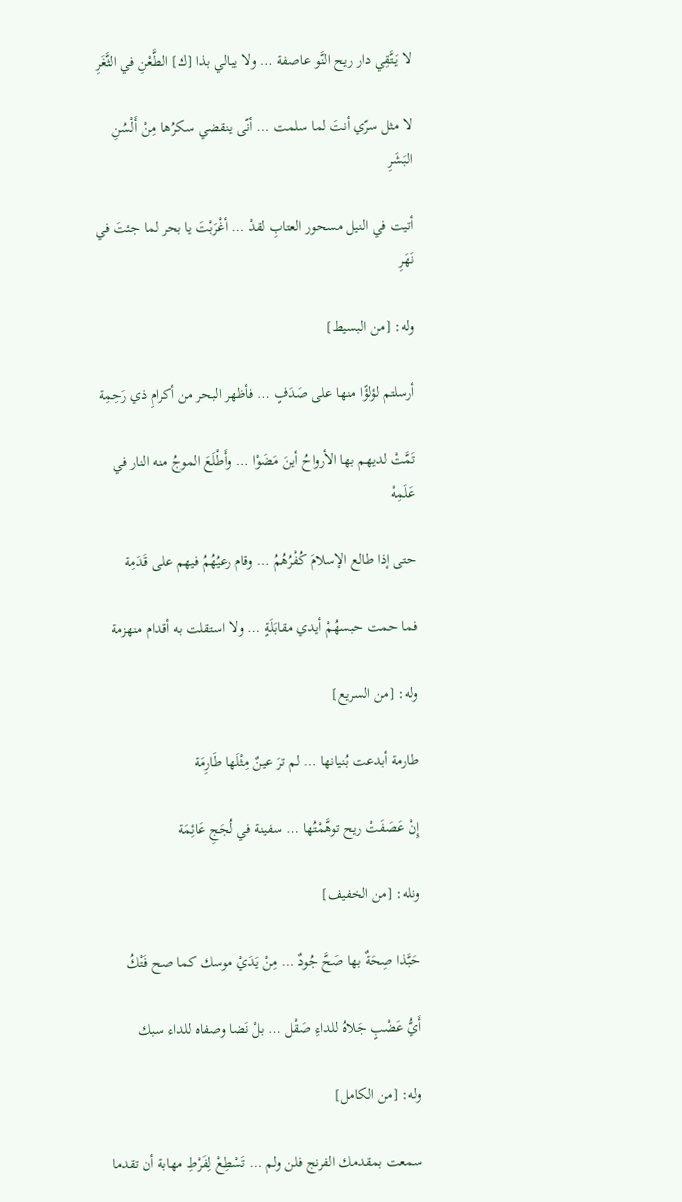لا يَتَّقِي دار ريح النَّو عاصفة … ولا يبالي بذا [ك] الطَّعْنِ في الثَّغَرِ

لا مثل سرّي أنتَ لما سلمت … أنّى ينقضي سكرُها مِنْ أَلْسُنِ البَشَرِ

أتيت في النيل مسحور العتابِ لقدْ … أغْرَبْتَ يا بحر لما جئتَ في نَهَرِ

وله: [من البسيط]

أرسلتم لؤلؤًا منها على صَدَفٍ … فأظهر البحر من أكرامِ ذي رَحِمِة

تَمَّتْ لديهم بها الأرواحُ أينَ مَضَوْا … وأَطْلَعَ الموجُ منه النار في عَلَمِهْ

حتى إذا طالع الإسلامَ كُفْرُهُمُ … وقام رعيُهُمُ فيهم على قَدَمِة

فما حمت حبسهُمْ أيدي مقابَلَةٍ … ولا استقلت به أقدام منهزمة

وله: [من السريع]

طارمة أبدعت بُنيانها … لم ترَ عينٌ مِثْلَها طَارِمَة

إِنْ عَصَفَتْ ريح توهَّمْتُها … سفينة في لُجَجِ عَائِمَة

ونله: [من الخفيف]

حَبَّذا صِحَةٌ بها صَحَّ جُودٌ … مِنْ يَدَيْ موسك كما صح فَتْكُ

أَيُّ عَضْبٍ جَلاهُ للداءِ صَقْل … بلْ نَضا وصفاه للداء سبك

وله: [من الكامل]

سمعت بمقدمك الفرنج فلن ولم … تَسْطِعْ لِفَرْطِ مهابة أن تقدما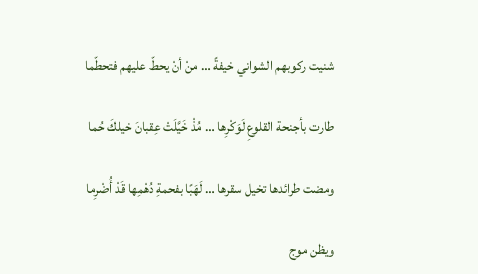شنيت ركوبهم الشواني خيفةً … منْ أنْ يحطّ عليهم فتحطّما

طارت بأجنحة القلوعِ لَوَكْرِها … مُذْ خَيَّلَتْ عِقبانَ خيلكَ حُما

ومضت طرائدها تخيل سقرها … لَهَبًا بفحمةِ دُهْمِها قَدْ أُضْرِما

ويظن موج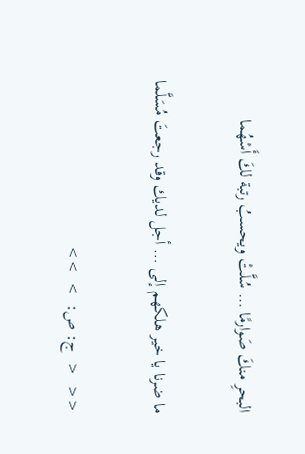البحرِ منكَ صَوارمًا … سُلَّتْ ويحسبُ رتبة لكَ أَسْهُما

ما ضرنا يا خير هلكهم إلى … أجل لديك وقد رجعتَ مُسَلَّما

<<  <  ج: ص:  >  >>